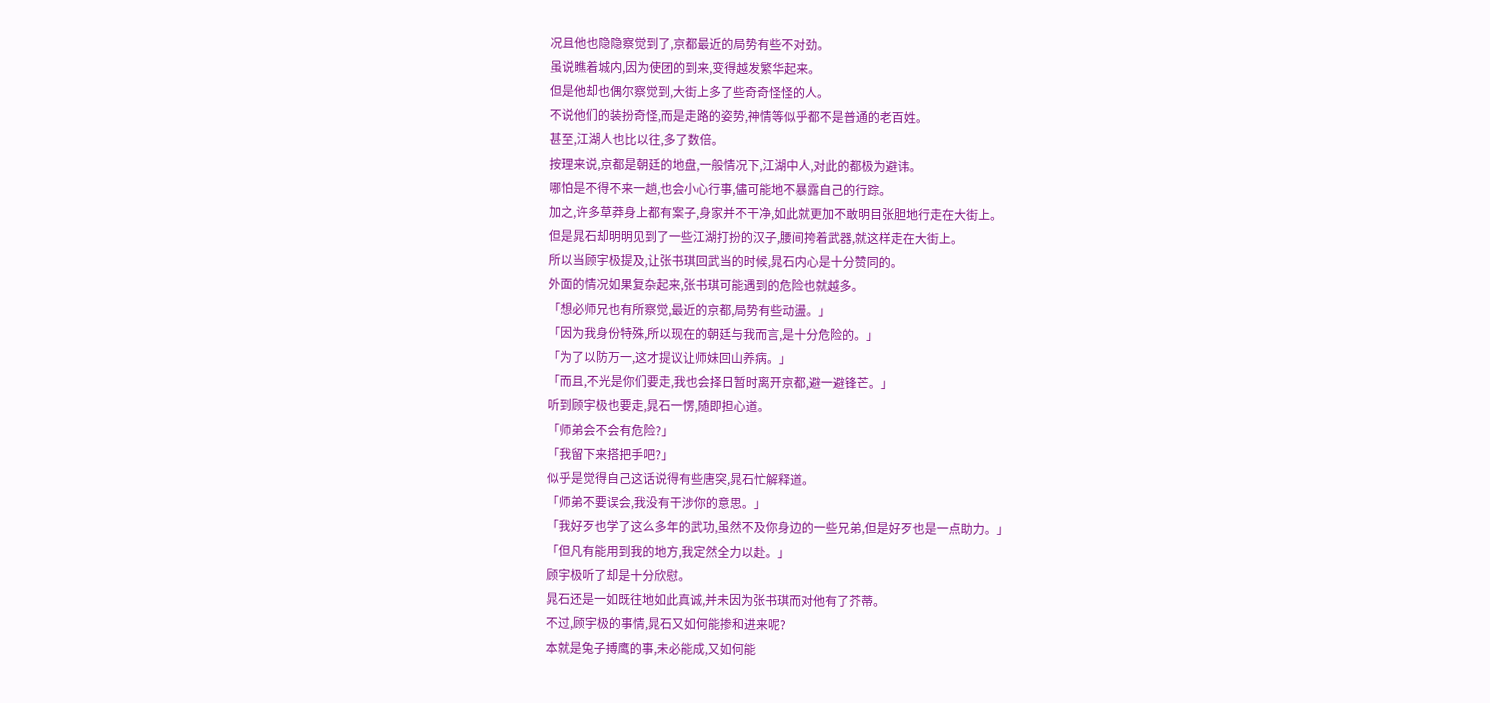况且他也隐隐察觉到了,京都最近的局势有些不对劲。
虽说瞧着城内,因为使团的到来,变得越发繁华起来。
但是他却也偶尔察觉到,大街上多了些奇奇怪怪的人。
不说他们的装扮奇怪,而是走路的姿势,神情等似乎都不是普通的老百姓。
甚至,江湖人也比以往,多了数倍。
按理来说,京都是朝廷的地盘,一般情况下,江湖中人,对此的都极为避讳。
哪怕是不得不来一趟,也会小心行事,儘可能地不暴露自己的行踪。
加之,许多草莽身上都有案子,身家并不干净,如此就更加不敢明目张胆地行走在大街上。
但是晁石却明明见到了一些江湖打扮的汉子,腰间挎着武器,就这样走在大街上。
所以当顾宇极提及,让张书琪回武当的时候,晁石内心是十分赞同的。
外面的情况如果复杂起来,张书琪可能遇到的危险也就越多。
「想必师兄也有所察觉,最近的京都,局势有些动盪。」
「因为我身份特殊,所以现在的朝廷与我而言,是十分危险的。」
「为了以防万一,这才提议让师妹回山养病。」
「而且,不光是你们要走,我也会择日暂时离开京都,避一避锋芒。」
听到顾宇极也要走,晁石一愣,随即担心道。
「师弟会不会有危险?」
「我留下来搭把手吧?」
似乎是觉得自己这话说得有些唐突,晁石忙解释道。
「师弟不要误会,我没有干涉你的意思。」
「我好歹也学了这么多年的武功,虽然不及你身边的一些兄弟,但是好歹也是一点助力。」
「但凡有能用到我的地方,我定然全力以赴。」
顾宇极听了却是十分欣慰。
晁石还是一如既往地如此真诚,并未因为张书琪而对他有了芥蒂。
不过,顾宇极的事情,晁石又如何能掺和进来呢?
本就是兔子搏鹰的事,未必能成,又如何能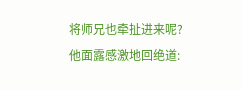将师兄也牵扯进来呢?
他面露感激地回绝道: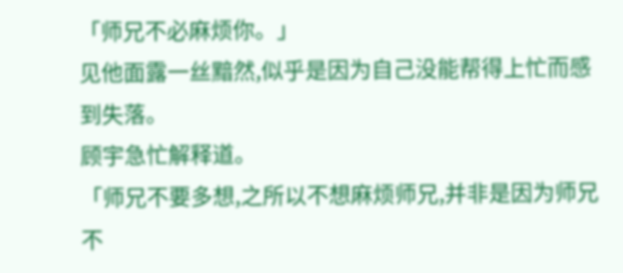「师兄不必麻烦你。」
见他面露一丝黯然,似乎是因为自己没能帮得上忙而感到失落。
顾宇急忙解释道。
「师兄不要多想,之所以不想麻烦师兄,并非是因为师兄不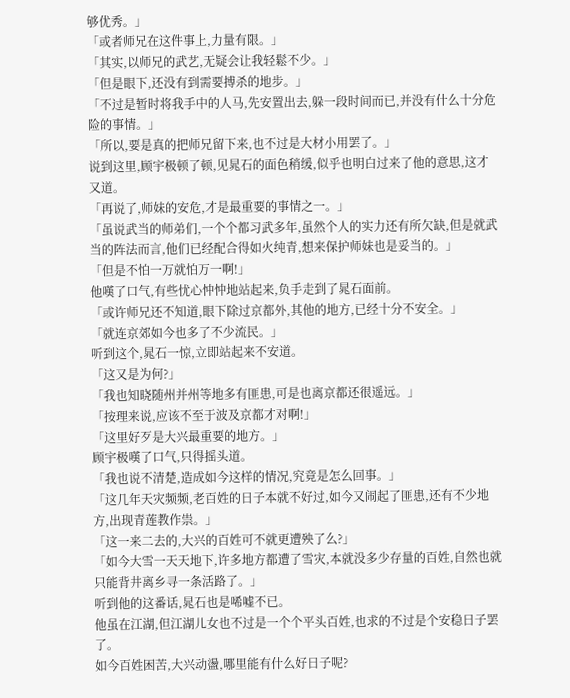够优秀。」
「或者师兄在这件事上,力量有限。」
「其实,以师兄的武艺,无疑会让我轻鬆不少。」
「但是眼下,还没有到需要搏杀的地步。」
「不过是暂时将我手中的人马,先安置出去,躲一段时间而已,并没有什么十分危险的事情。」
「所以,要是真的把师兄留下来,也不过是大材小用罢了。」
说到这里,顾宇极顿了顿,见晁石的面色稍缓,似乎也明白过来了他的意思,这才又道。
「再说了,师妹的安危,才是最重要的事情之一。」
「虽说武当的师弟们,一个个都习武多年,虽然个人的实力还有所欠缺,但是就武当的阵法而言,他们已经配合得如火纯青,想来保护师妹也是妥当的。」
「但是不怕一万就怕万一啊!」
他嘆了口气,有些忧心忡忡地站起来,负手走到了晁石面前。
「或许师兄还不知道,眼下除过京都外,其他的地方,已经十分不安全。」
「就连京郊如今也多了不少流民。」
听到这个,晁石一惊,立即站起来不安道。
「这又是为何?」
「我也知晓随州并州等地多有匪患,可是也离京都还很遥远。」
「按理来说,应该不至于波及京都才对啊!」
「这里好歹是大兴最重要的地方。」
顾宇极嘆了口气,只得摇头道。
「我也说不清楚,造成如今这样的情况,究竟是怎么回事。」
「这几年天灾频频,老百姓的日子本就不好过,如今又闹起了匪患,还有不少地方,出现青莲教作祟。」
「这一来二去的,大兴的百姓可不就更遭殃了么?」
「如今大雪一天天地下,许多地方都遭了雪灾,本就没多少存量的百姓,自然也就只能背井离乡寻一条活路了。」
听到他的这番话,晁石也是唏嘘不已。
他虽在江湖,但江湖儿女也不过是一个个平头百姓,也求的不过是个安稳日子罢了。
如今百姓困苦,大兴动盪,哪里能有什么好日子呢?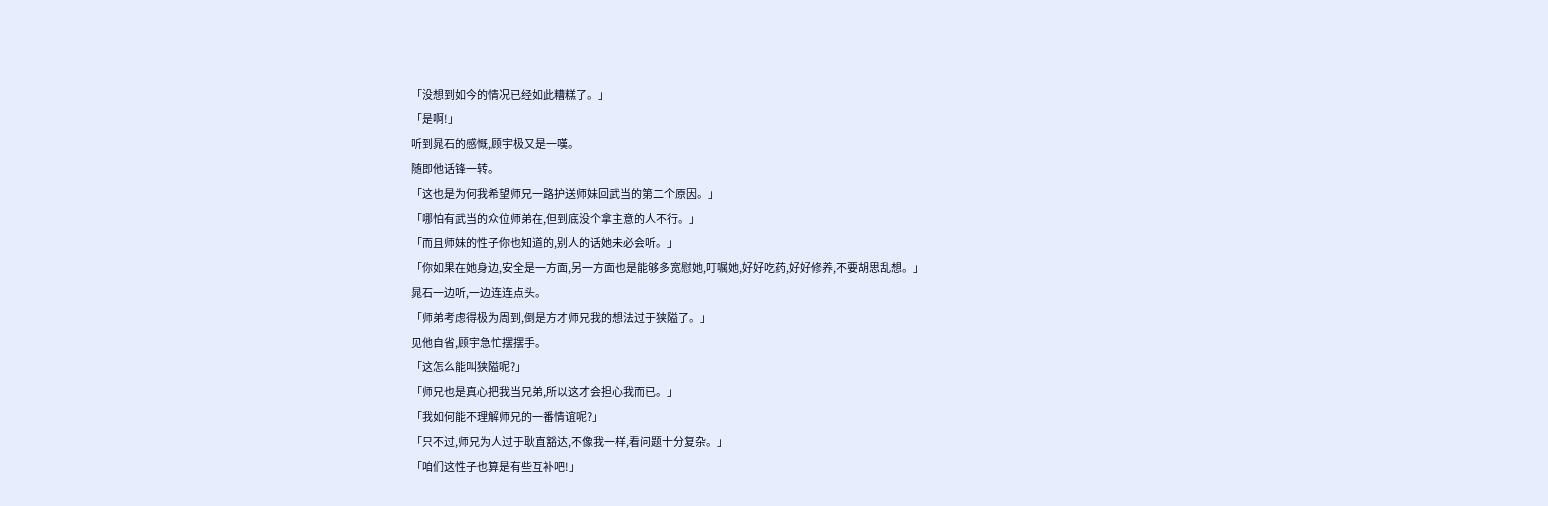「没想到如今的情况已经如此糟糕了。」
「是啊!」
听到晁石的感慨,顾宇极又是一嘆。
随即他话锋一转。
「这也是为何我希望师兄一路护送师妹回武当的第二个原因。」
「哪怕有武当的众位师弟在,但到底没个拿主意的人不行。」
「而且师妹的性子你也知道的,别人的话她未必会听。」
「你如果在她身边,安全是一方面,另一方面也是能够多宽慰她,叮嘱她,好好吃药,好好修养,不要胡思乱想。」
晁石一边听,一边连连点头。
「师弟考虑得极为周到,倒是方才师兄我的想法过于狭隘了。」
见他自省,顾宇急忙摆摆手。
「这怎么能叫狭隘呢?」
「师兄也是真心把我当兄弟,所以这才会担心我而已。」
「我如何能不理解师兄的一番情谊呢?」
「只不过,师兄为人过于耿直豁达,不像我一样,看问题十分复杂。」
「咱们这性子也算是有些互补吧!」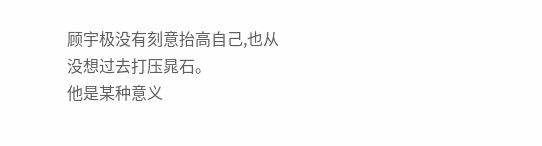顾宇极没有刻意抬高自己,也从没想过去打压晁石。
他是某种意义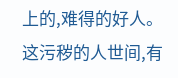上的,难得的好人。
这污秽的人世间,有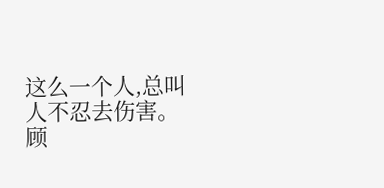这么一个人,总叫人不忍去伤害。
顾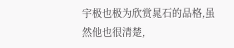宇极也极为欣赏晁石的品格,虽然他也很清楚,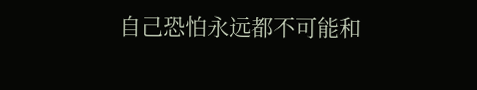自己恐怕永远都不可能和